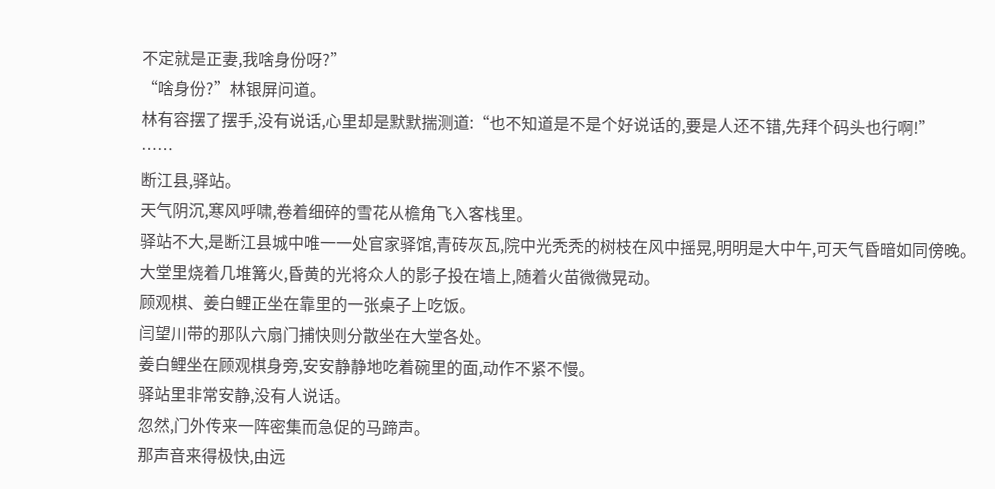不定就是正妻,我啥身份呀?”
“啥身份?”林银屏问道。
林有容摆了摆手,没有说话,心里却是默默揣测道:“也不知道是不是个好说话的,要是人还不错,先拜个码头也行啊!”
……
断江县,驿站。
天气阴沉,寒风呼啸,卷着细碎的雪花从檐角飞入客栈里。
驿站不大,是断江县城中唯一一处官家驿馆,青砖灰瓦,院中光秃秃的树枝在风中摇晃,明明是大中午,可天气昏暗如同傍晚。
大堂里烧着几堆篝火,昏黄的光将众人的影子投在墙上,随着火苗微微晃动。
顾观棋、姜白鲤正坐在靠里的一张桌子上吃饭。
闫望川带的那队六扇门捕快则分散坐在大堂各处。
姜白鲤坐在顾观棋身旁,安安静静地吃着碗里的面,动作不紧不慢。
驿站里非常安静,没有人说话。
忽然,门外传来一阵密集而急促的马蹄声。
那声音来得极快,由远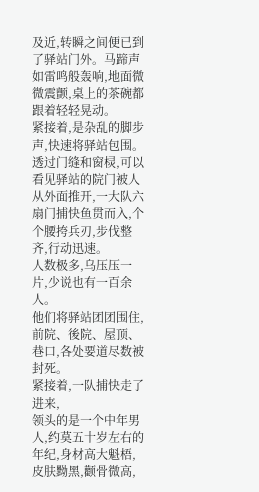及近,转瞬之间便已到了驿站门外。马蹄声如雷鸣般轰响,地面微微震颤,桌上的茶碗都跟着轻轻晃动。
紧接着,是杂乱的脚步声,快速将驿站包围。
透过门缝和窗棂,可以看见驿站的院门被人从外面推开,一大队六扇门捕快鱼贯而入,个个腰挎兵刃,步伐整齐,行动迅速。
人数极多,乌压压一片,少说也有一百余人。
他们将驿站团团围住,前院、後院、屋顶、巷口,各处要道尽数被封死。
紧接着,一队捕快走了进来,
领头的是一个中年男人,约莫五十岁左右的年纪,身材高大魁梧,皮肤黝黑,颧骨微高,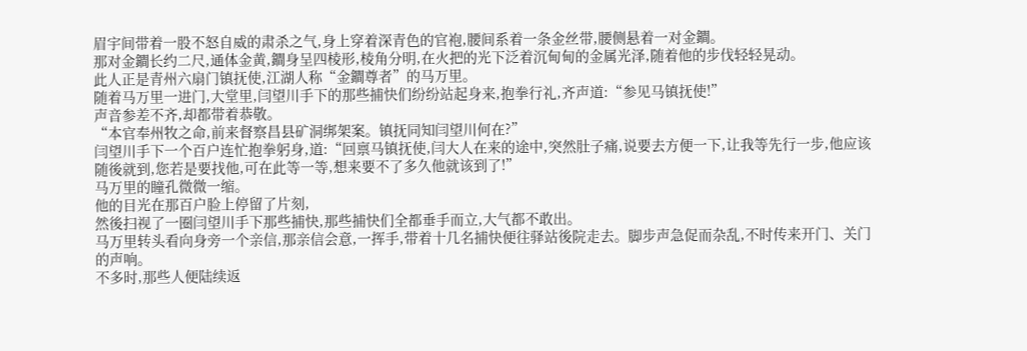眉宇间带着一股不怒自威的肃杀之气,身上穿着深青色的官袍,腰间系着一条金丝带,腰侧悬着一对金鐧。
那对金鐧长约二尺,通体金黄,鐧身呈四棱形,棱角分明,在火把的光下泛着沉甸甸的金属光泽,随着他的步伐轻轻晃动。
此人正是青州六扇门镇抚使,江湖人称“金鐧尊者”的马万里。
随着马万里一进门,大堂里,闫望川手下的那些捕快们纷纷站起身来,抱拳行礼,齐声道:“参见马镇抚使!”
声音参差不齐,却都带着恭敬。
“本官奉州牧之命,前来督察昌县矿洞绑架案。镇抚同知闫望川何在?”
闫望川手下一个百户连忙抱拳躬身,道:“回禀马镇抚使,闫大人在来的途中,突然肚子痛,说要去方便一下,让我等先行一步,他应该随後就到,您若是要找他,可在此等一等,想来要不了多久他就该到了!”
马万里的瞳孔微微一缩。
他的目光在那百户脸上停留了片刻,
然後扫视了一圈闫望川手下那些捕快,那些捕快们全都垂手而立,大气都不敢出。
马万里转头看向身旁一个亲信,那亲信会意,一挥手,带着十几名捕快便往驿站後院走去。脚步声急促而杂乱,不时传来开门、关门的声响。
不多时,那些人便陆续返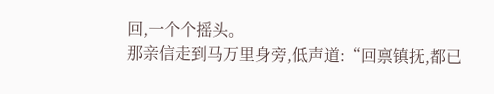回,一个个摇头。
那亲信走到马万里身旁,低声道:“回禀镇抚,都已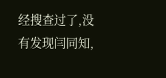经搜查过了,没有发现闫同知,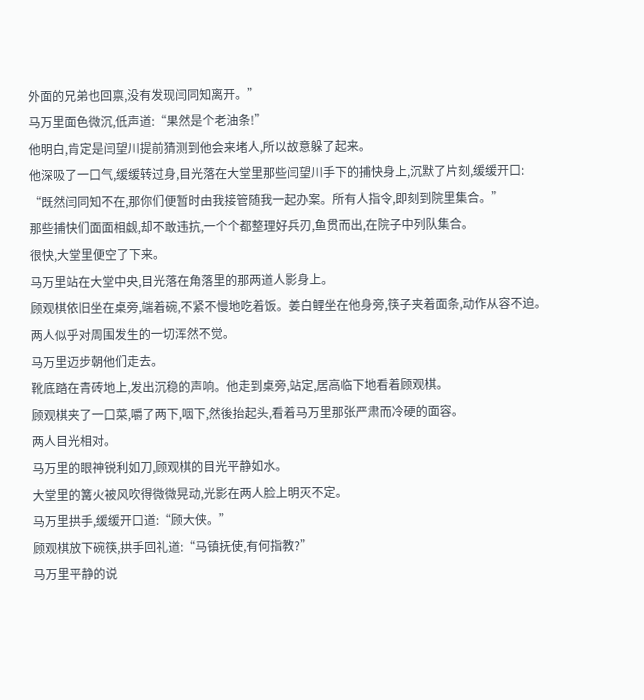外面的兄弟也回禀,没有发现闫同知离开。”
马万里面色微沉,低声道:“果然是个老油条!”
他明白,肯定是闫望川提前猜测到他会来堵人,所以故意躲了起来。
他深吸了一口气,缓缓转过身,目光落在大堂里那些闫望川手下的捕快身上,沉默了片刻,缓缓开口:
“既然闫同知不在,那你们便暂时由我接管随我一起办案。所有人指令,即刻到院里集合。”
那些捕快们面面相觑,却不敢违抗,一个个都整理好兵刃,鱼贯而出,在院子中列队集合。
很快,大堂里便空了下来。
马万里站在大堂中央,目光落在角落里的那两道人影身上。
顾观棋依旧坐在桌旁,端着碗,不紧不慢地吃着饭。姜白鲤坐在他身旁,筷子夹着面条,动作从容不迫。
两人似乎对周围发生的一切浑然不觉。
马万里迈步朝他们走去。
靴底踏在青砖地上,发出沉稳的声响。他走到桌旁,站定,居高临下地看着顾观棋。
顾观棋夹了一口菜,嚼了两下,咽下,然後抬起头,看着马万里那张严肃而冷硬的面容。
两人目光相对。
马万里的眼神锐利如刀,顾观棋的目光平静如水。
大堂里的篝火被风吹得微微晃动,光影在两人脸上明灭不定。
马万里拱手,缓缓开口道:“顾大侠。”
顾观棋放下碗筷,拱手回礼道:“马镇抚使,有何指教?”
马万里平静的说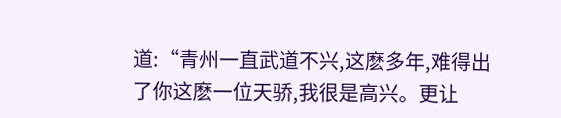道:“青州一直武道不兴,这麽多年,难得出了你这麽一位天骄,我很是高兴。更让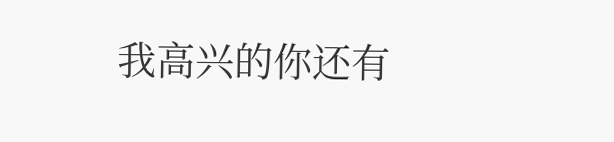我高兴的你还有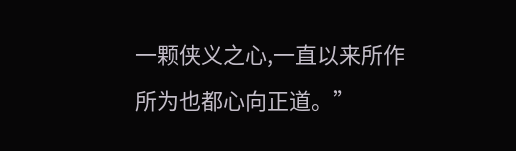一颗侠义之心,一直以来所作所为也都心向正道。”